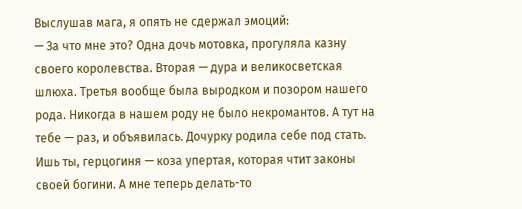Выслушав мага, я опять не сдержал эмоций:
— За что мне это? Одна дочь мотовка, прогуляла казну своего королевства. Вторая — дура и великосветская шлюха. Третья вообще была выродком и позором нашего рода. Никогда в нашем роду не было некромантов. А тут на тебе — раз, и объявилась. Дочурку родила себе под стать. Ишь ты, герцогиня — коза упертая, которая чтит законы своей богини. А мне теперь делать-то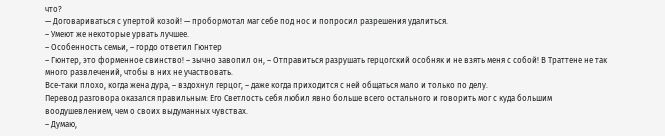что?
— Договариваться с упертой козой! — пробормотал маг себе под нос и попросил разрешения удалиться.
– Умеют же некоторые урвать лучшее.
– Особенность семьи, – гордо ответил Гюнтер
– Гюнтер, это форменное свинство! – зычно завопил он, – Отправиться разрушать герцогский особняк и не взять меня с собой! В Траттене не так много развлечений, чтобы в них не участвовать.
Все-таки плохо, когда жена дура, – вздохнул герцог, – даже когда приходится с ней общаться мало и только по делу.
Перевод разговора оказался правильным: Его Светлость себя любил явно больше всего остального и говорить мог с куда большим воодушевлением, чем о своих выдуманных чувствах.
– Думаю,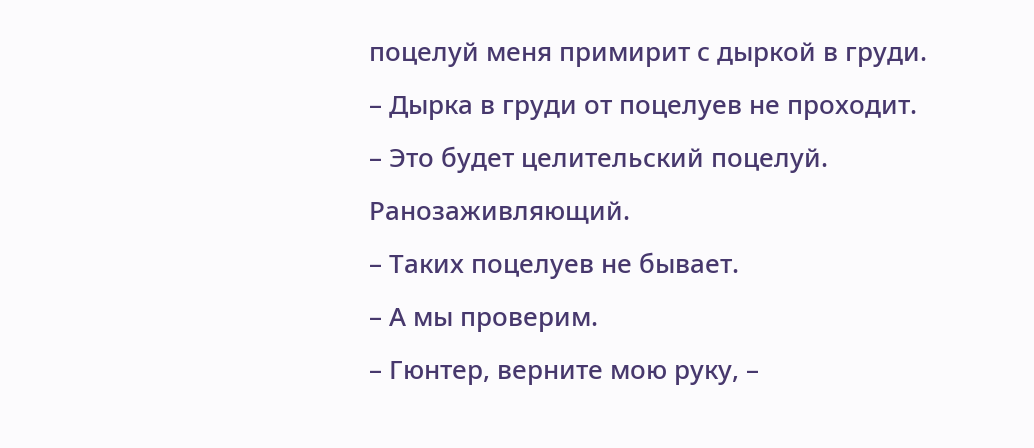поцелуй меня примирит с дыркой в груди.
– Дырка в груди от поцелуев не проходит.
– Это будет целительский поцелуй. Ранозаживляющий.
– Таких поцелуев не бывает.
– А мы проверим.
– Гюнтер, верните мою руку, –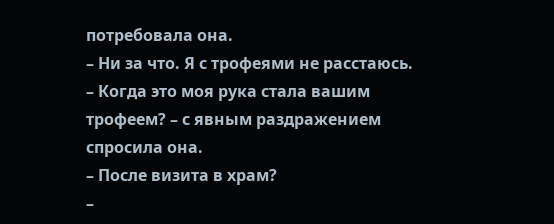потребовала она.
– Ни за что. Я с трофеями не расстаюсь.
– Когда это моя рука стала вашим трофеем? – с явным раздражением спросила она.
– После визита в храм?
–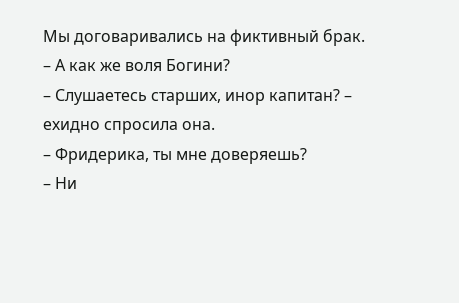Мы договаривались на фиктивный брак.
– А как же воля Богини?
– Слушаетесь старших, инор капитан? – ехидно спросила она.
– Фридерика, ты мне доверяешь?
– Ни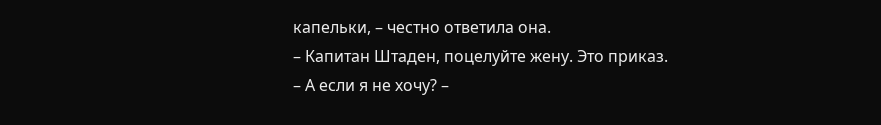капельки, – честно ответила она.
– Капитан Штаден, поцелуйте жену. Это приказ.
– А если я не хочу? –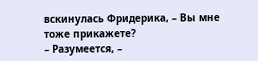вскинулась Фридерика, – Вы мне тоже прикажете?
– Разумеется, –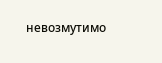невозмутимо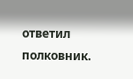ответил полковник.